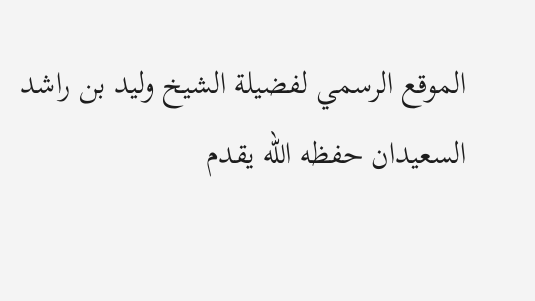الموقع الرسمي لفضيلة الشيخ وليد بن راشد السعيدان حفظه الله يقدم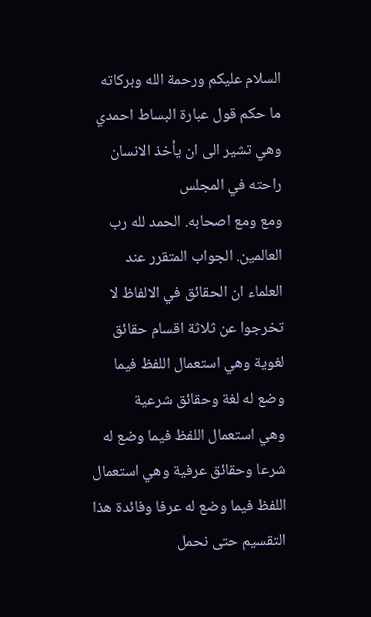السلام عليكم ورحمة الله وبركاته ما حكم قول عبارة البساط احمدي وهي تشير الى ان يأخذ الانسان راحته في المجلس
ومع ومع اصحابه. الحمد لله رب العالمين. الجواب المتقرر عند العلماء ان الحقائق في الالفاظ لا تخرجوا عن ثلاثة اقسام حقائق لغوية وهي استعمال اللفظ فيما وضع له لغة وحقائق شرعية
وهي استعمال اللفظ فيما وضع له شرعا وحقائق عرفية وهي استعمال اللفظ فيما وضع له عرفا وفائدة هذا التقسيم حتى نحمل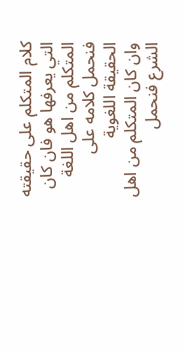كلام المتكلم على حقيقته التي يعرفها هو فان كان المتكلم من اهل اللغة فنحمل كلامه على الحقيقة اللغوية
وان كان المتكلم من اهل الشرع فنحمل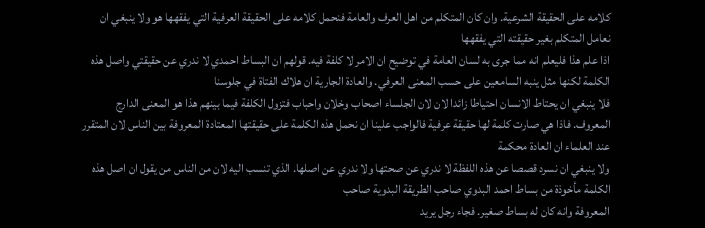كلامه على الحقيقة الشرعية. وان كان المتكلم من اهل العرف والعامة فنحمل كلامه على الحقيقة العرفية التي يفقهها هو ولا ينبغي ان نعامل المتكلم بغير حقيقته التي يفقهها
اذا علم هذا فليعلم انه مما جرى به لسان العامة في توضيح ان الامر لا كلفة فيه. قولهم ان البساط احمدي لا ندري عن حقيقتي واصل هذه الكلمة لكنها مثل ينبه السامعين على حسب المعنى العرفي. والعادة الجارية ان هلاك الفتاة في جلوسنا
فلا ينبغي ان يحتاط الانسان احتياطا زائدا لان لان الجلساء اصحاب وخلان واحباب فتزول الكلفة فيما بينهم هذا هو المعنى الدارج المعروف. فاذا هي صارت كلمة لها حقيقة عرفية فالواجب علينا ان نحمل هذه الكلمة على حقيقتها المعتادة المعروفة بين الناس لان المتقرر عند العلماء ان العادة محكمة
ولا ينبغي ان نسرد قصصا عن هذه اللفظة لا ندري عن صحتها ولا ندري عن اصلها. الذي تنسب اليه لان من الناس من يقول ان اصل هذه الكلمة مأخوذة من بساط احمد البدوي صاحب الطريقة البدوية صاحب
المعروفة وانه كان له بساط صغير. فجاء رجل يريد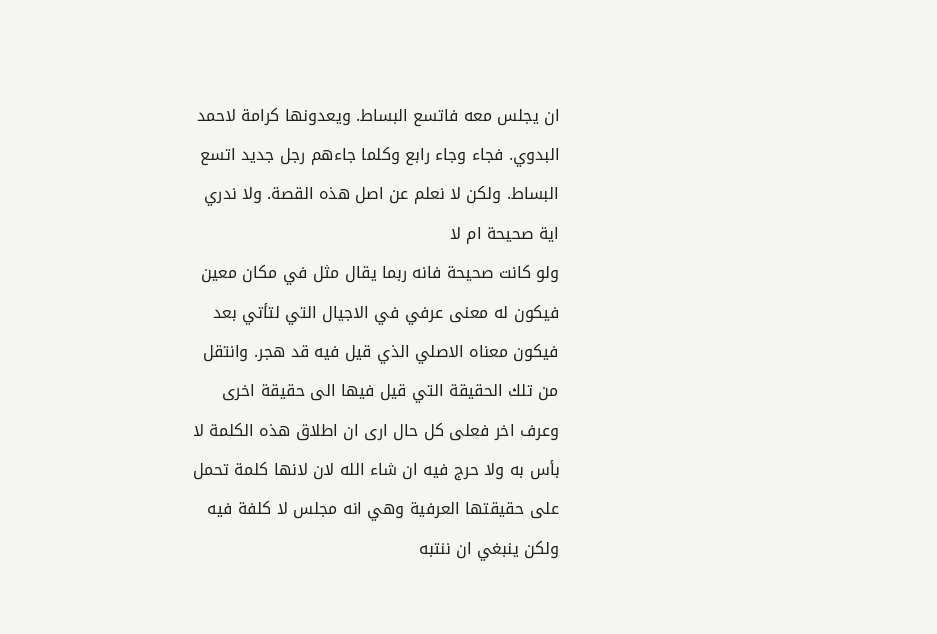ان يجلس معه فاتسع البساط. ويعدونها كرامة لاحمد البدوي. فجاء وجاء رابع وكلما جاءهم رجل جديد اتسع البساط. ولكن لا نعلم عن اصل هذه القصة. ولا ندري اية صحيحة ام لا
ولو كانت صحيحة فانه ربما يقال مثل في مكان معين فيكون له معنى عرفي في الاجيال التي لتأتي بعد فيكون معناه الاصلي الذي قيل فيه قد هجر. وانتقل من تلك الحقيقة التي قيل فيها الى حقيقة اخرى
وعرف اخر فعلى كل حال ارى ان اطلاق هذه الكلمة لا بأس به ولا حرج فيه ان شاء الله لان لانها كلمة تحمل على حقيقتها العرفية وهي انه مجلس لا كلفة فيه
ولكن ينبغي ان ننتبه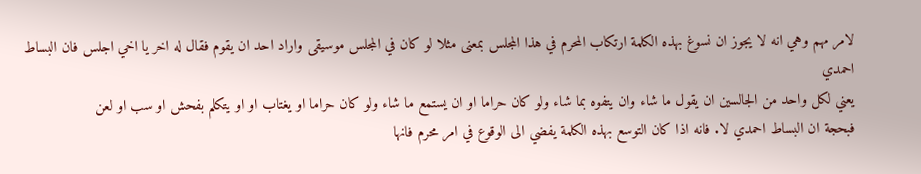لامر مهم وهي انه لا يجوز ان نسوغ بهذه الكلمة ارتكاب المحرم في هذا المجلس بمعنى مثلا لو كان في المجلس موسيقى واراد احد ان يقوم فقال له اخر يا اخي اجلس فان البساط احمدي
يعني لكل واحد من الجالسين ان يقول ما شاء وان يتفوه بما شاء ولو كان حراما او ان يستمع ما شاء ولو كان حراما او يغتاب او او يتكلم بفحش او سب او لعن
فبحجة ان البساط احمدي لا. فانه اذا كان التوسع بهذه الكلمة يفضي الى الوقوع في امر محرم فانها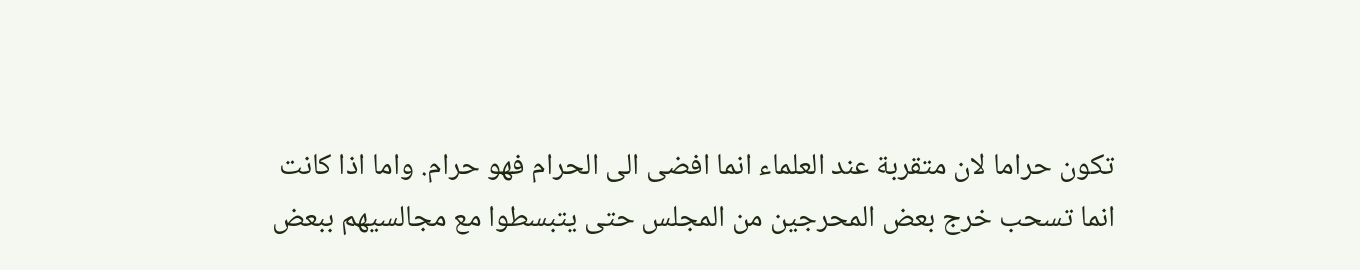تكون حراما لان متقربة عند العلماء انما افضى الى الحرام فهو حرام. واما اذا كانت
انما تسحب خرج بعض المحرجين من المجلس حتى يتبسطوا مع مجالسيهم ببعض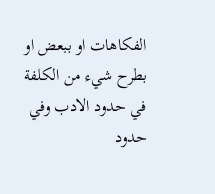الفكاهات او ببعض او بطرح شيء من الكلفة في حدود الادب وفي حدود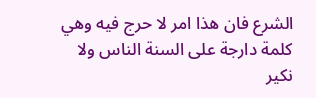الشرع فان هذا امر لا حرج فيه وهي كلمة دارجة على السنة الناس ولا نكير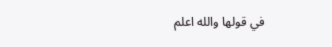في قولها والله اعلم